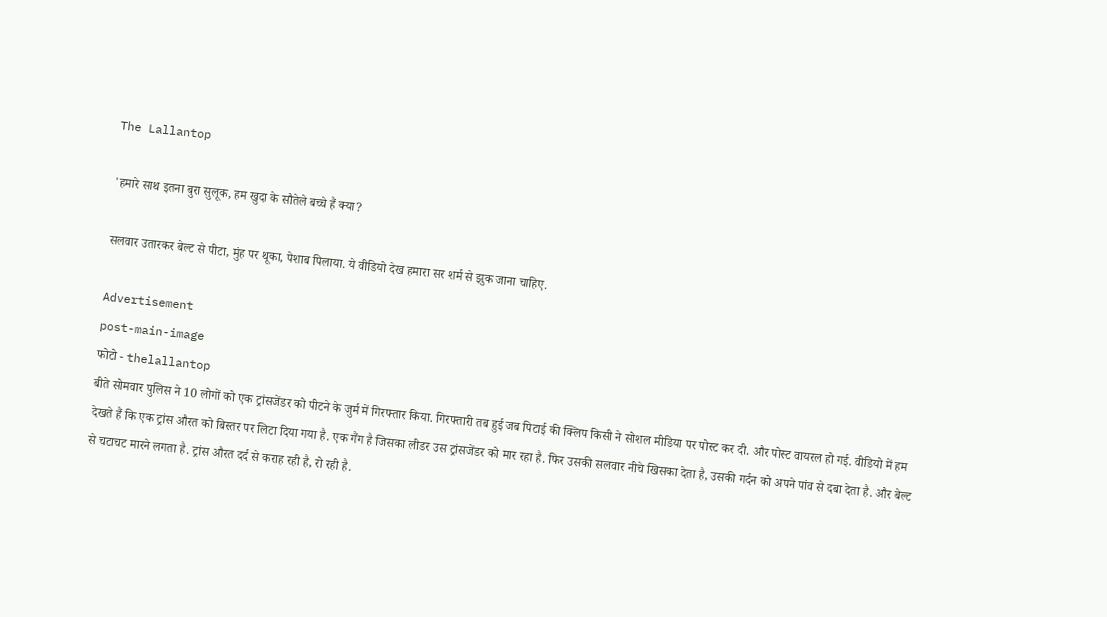The Lallantop

'हमारे साथ इतना बुरा सुलूक, हम खुदा के सौतेले बच्चे हैं क्या?

सलवार उतारकर बेल्ट से पीटा, मुंह पर थूका, पेशाब पिलाया. ये वीडियो देख हमारा सर शर्म से झुक जाना चाहिए.

Advertisement
post-main-image
फोटो - thelallantop
बीते सोमवार पुलिस ने 10 लोगों को एक ट्रांसजेंडर को पीटने के जुर्म में गिरफ्तार किया. गिरफ्तारी तब हुई जब पिटाई की क्लिप किसी ने सोशल मीडिया पर पोस्ट कर दी. और पोस्ट वायरल हो गई. वीडियो में हम देखते हैं कि एक ट्रांस औरत को बिस्तर पर लिटा दिया गया है. एक गैंग है जिसका लीडर उस ट्रांसजेंडर को मार रहा है. फिर उसकी सलवार नीचे खिसका देता है, उसकी गर्दन को अपने पांव से दबा देता है. और बेल्ट से चटाचट मारने लगता है. ट्रांस औरत दर्द से कराह रही है, रो रही है.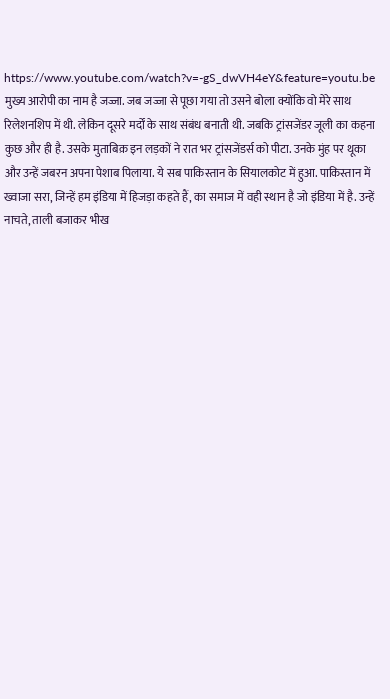https://www.youtube.com/watch?v=-gS_dwVH4eY&feature=youtu.be मुख्य आरोपी का नाम है जज्जा. जब जज्जा से पूछा गया तो उसने बोला क्योंकि वो मेरे साथ रिलेशनशिप में थी. लेकिन दूसरे मर्दों के साथ संबंध बनाती थी. जबकि ट्रांसजेंडर जूली का कहना कुछ और ही है. उसके मुताबिक़ इन लड़कों ने रात भर ट्रांसजेंडर्स को पीटा. उनके मुंह पर थूका और उन्हें जबरन अपना पेशाब पिलाया. ये सब पाकिस्तान के सियालकोट में हुआ. पाकिस्तान में ख्वाजा सरा, जिन्हें हम इंडिया में हिजड़ा कहते हैं, का समाज में वही स्थान है जो इंडिया में है. उन्हें नाचते, ताली बजाकर भीख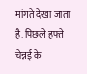मांगते देखा जाता है. पिछले हफ्ते चेन्नई के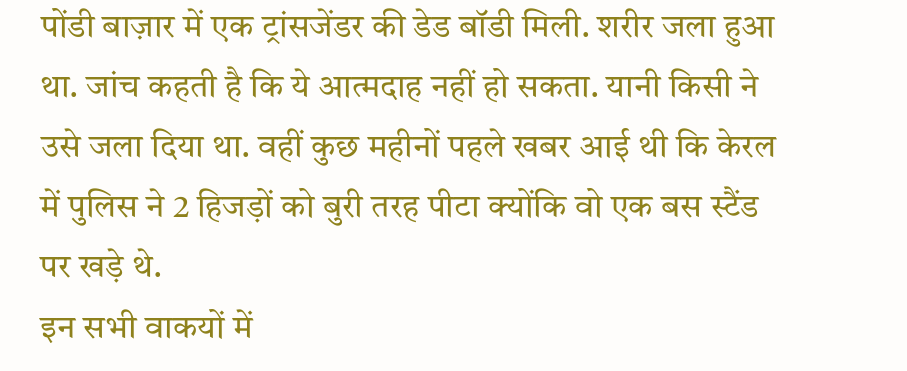पोंडी बाज़ार में एक ट्रांसजेंडर की डेड बॉडी मिली. शरीर जला हुआ था. जांच कहती है कि ये आत्मदाह नहीं हो सकता. यानी किसी ने उसे जला दिया था. वहीं कुछ महीनों पहले खबर आई थी कि केरल में पुलिस ने 2 हिजड़ों को बुरी तरह पीटा क्योंकि वो एक बस स्टैंड पर खड़े थे.
इन सभी वाकयों में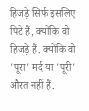हिजड़े सिर्फ इसलिए पिटे हैं, क्योंकि वो हिजड़े हैं. क्योंकि वो 'पूरा' मर्द या 'पूरी' औरत नहीं हैं.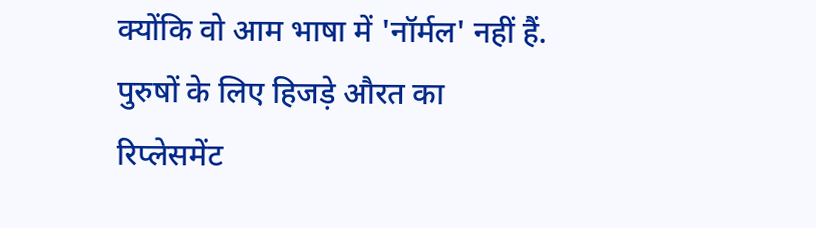क्योंकि वो आम भाषा में 'नॉर्मल' नहीं हैं.
पुरुषों के लिए हिजड़े औरत का रिप्लेसमेंट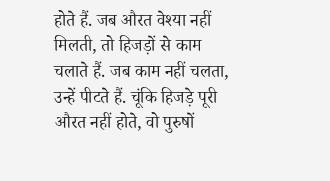होते हैं. जब औरत वेश्या नहीं मिलती, तो हिजड़ों से काम चलाते हैं. जब काम नहीं चलता, उन्हें पीटते हैं. चूंकि हिजड़े पूरी औरत नहीं होते, वो पुरुषों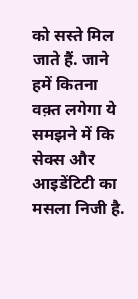को सस्ते मिल जाते हैं. जाने हमें कितना वक़्त लगेगा ये समझने में कि सेक्स और आइडेंटिटी का मसला निजी है.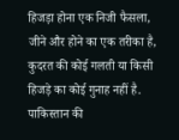हिजड़ा होना एक निजी फैसला, जीने और होने का एक तरीका है, कुदरत की कोई गलती या किसी हिजड़े का कोई गुनाह नहीं है. पाकिस्तान की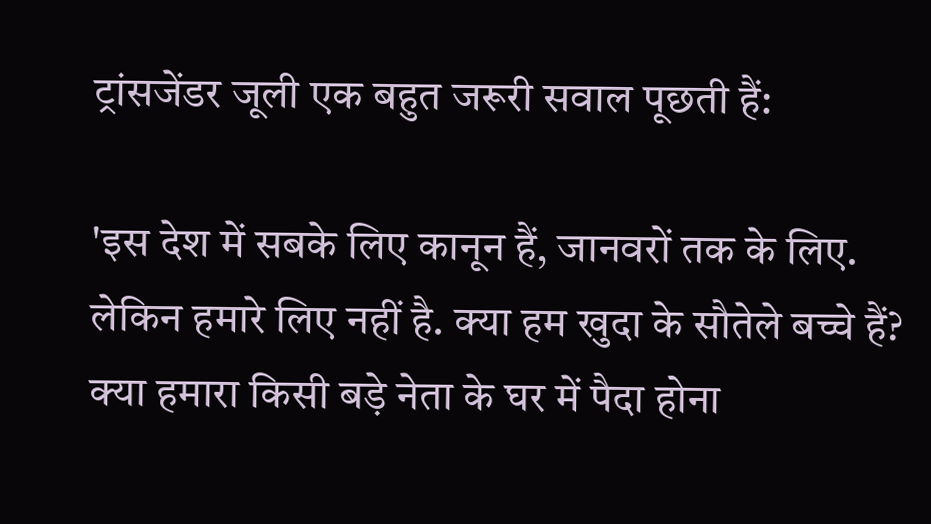ट्रांसजेंडर जूली एक बहुत जरूरी सवाल पूछती हैं:

'इस देश में सबके लिए कानून हैं, जानवरों तक के लिए. लेकिन हमारे लिए नहीं है. क्या हम खुदा के सौतेले बच्चे हैं? क्या हमारा किसी बड़े नेता के घर में पैदा होना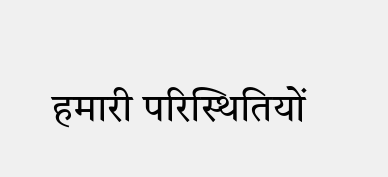हमारी परिस्थितियों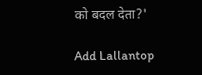को बदल देता?'

Add Lallantop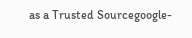as a Trusted Sourcegoogle-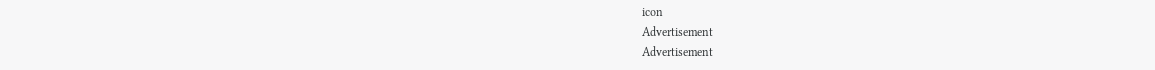icon
Advertisement
Advertisement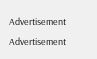Advertisement
Advertisement